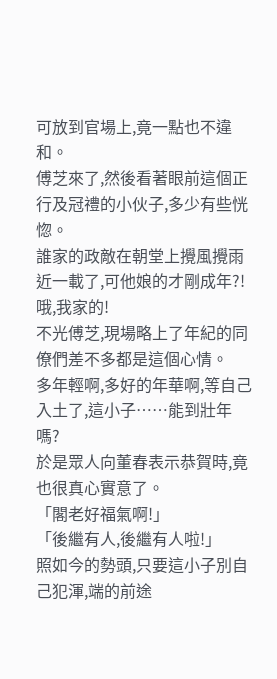可放到官場上,竟一點也不違和。
傅芝來了,然後看著眼前這個正行及冠禮的小伙子,多少有些恍惚。
誰家的政敵在朝堂上攪風攪雨近一載了,可他娘的才剛成年?!
哦,我家的!
不光傅芝,現場略上了年紀的同僚們差不多都是這個心情。
多年輕啊,多好的年華啊,等自己入土了,這小子……能到壯年嗎?
於是眾人向董春表示恭賀時,竟也很真心實意了。
「閣老好福氣啊!」
「後繼有人,後繼有人啦!」
照如今的勢頭,只要這小子別自己犯渾,端的前途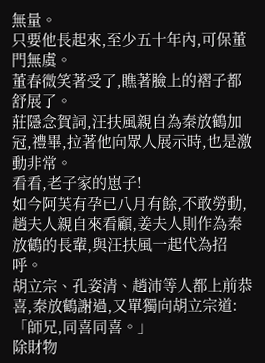無量。
只要他長起來,至少五十年內,可保董門無虞。
董春微笑著受了,瞧著臉上的褶子都舒展了。
莊隱念賀詞,汪扶風親自為秦放鶴加冠,禮畢,拉著他向眾人展示時,也是激動非常。
看看,老子家的崽子!
如今阿芙有孕已八月有餘,不敢勞動,趙夫人親自來看顧,姜夫人則作為秦放鶴的長輩,與汪扶風一起代為招呼。
胡立宗、孔姿清、趙沛等人都上前恭喜,秦放鶴謝過,又單獨向胡立宗道:「師兄,同喜同喜。」
除財物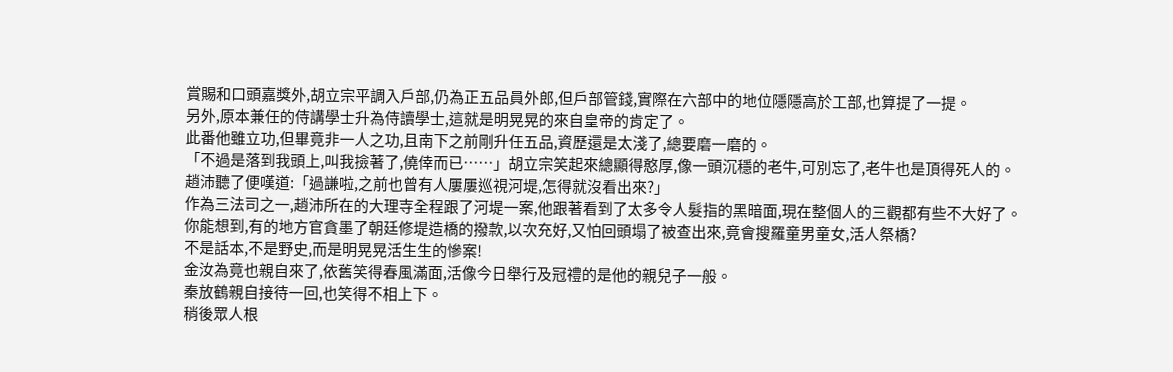賞賜和口頭嘉獎外,胡立宗平調入戶部,仍為正五品員外郎,但戶部管錢,實際在六部中的地位隱隱高於工部,也算提了一提。
另外,原本兼任的侍講學士升為侍讀學士,這就是明晃晃的來自皇帝的肯定了。
此番他雖立功,但畢竟非一人之功,且南下之前剛升任五品,資歷還是太淺了,總要磨一磨的。
「不過是落到我頭上,叫我撿著了,僥倖而已……」胡立宗笑起來總顯得憨厚,像一頭沉穩的老牛,可別忘了,老牛也是頂得死人的。
趙沛聽了便嘆道:「過謙啦,之前也曾有人屢屢巡視河堤,怎得就沒看出來?」
作為三法司之一,趙沛所在的大理寺全程跟了河堤一案,他跟著看到了太多令人髮指的黑暗面,現在整個人的三觀都有些不大好了。
你能想到,有的地方官貪墨了朝廷修堤造橋的撥款,以次充好,又怕回頭塌了被查出來,竟會搜羅童男童女,活人祭橋?
不是話本,不是野史,而是明晃晃活生生的慘案!
金汝為竟也親自來了,依舊笑得春風滿面,活像今日舉行及冠禮的是他的親兒子一般。
秦放鶴親自接待一回,也笑得不相上下。
稍後眾人根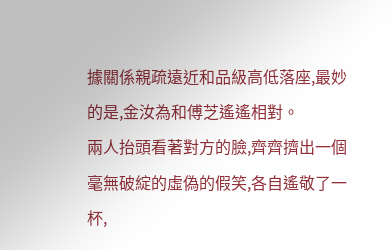據關係親疏遠近和品級高低落座,最妙的是,金汝為和傅芝遙遙相對。
兩人抬頭看著對方的臉,齊齊擠出一個毫無破綻的虛偽的假笑,各自遙敬了一杯,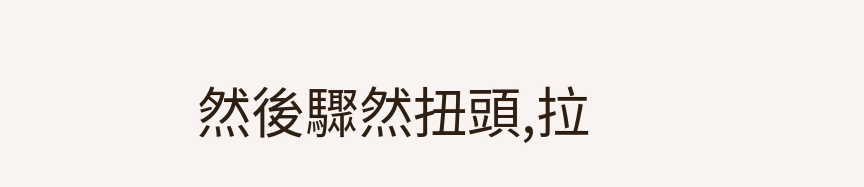然後驟然扭頭,拉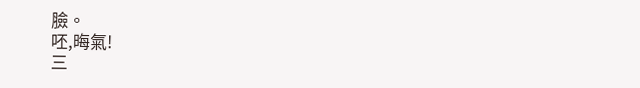臉。
呸,晦氣!
三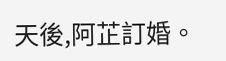天後,阿芷訂婚。